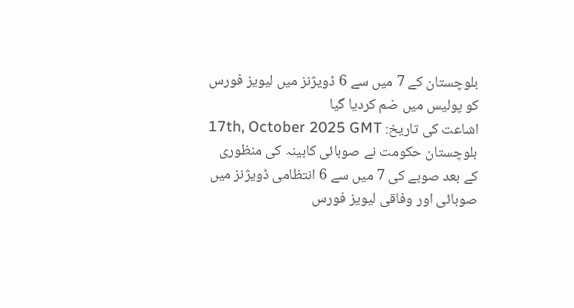بلوچستان کے 7 میں سے 6 ڈویژنز میں لیویز فورس کو پولیس میں ضم کردیا گیا
اشاعت کی تاریخ: 17th, October 2025 GMT
بلوچستان حکومت نے صوبائی کابینہ کی منظوری کے بعد صوبے کی 7 میں سے 6 انتظامی ڈویژنز میں صوبائی اور وفاقی لیویز فورس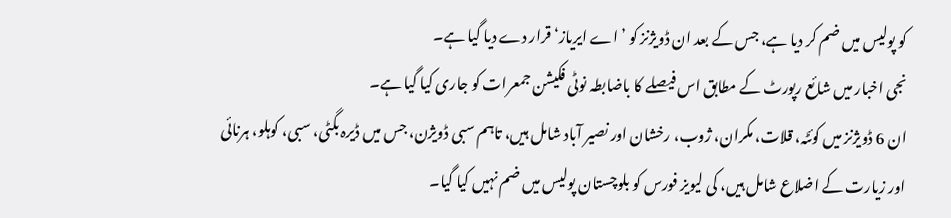کو پولیس میں ضم کر دیا ہے، جس کے بعد ان ڈویژنز کو ’اے ایریاز‘ قرار دے دیا گیا ہے۔
نجی اخبار میں شائع رپورٹ کے مطابق اس فیصلے کا باضابطہ نوٹی فکیشن جمعرات کو جاری کیا گیا ہے۔
ان 6 ڈویژنز میں کوئٹہ، قلات، مکران، ژوب، رخشان اور نصیر آباد شامل ہیں، تاہم سبی ڈویژن، جس میں ڈیرہ بگٹی، سبی، کوہلو، ہرنائی اور زیارت کے اضلاع شامل ہیں، کی لیویز فورس کو بلوچستان پولیس میں ضم نہیں کیا گیا۔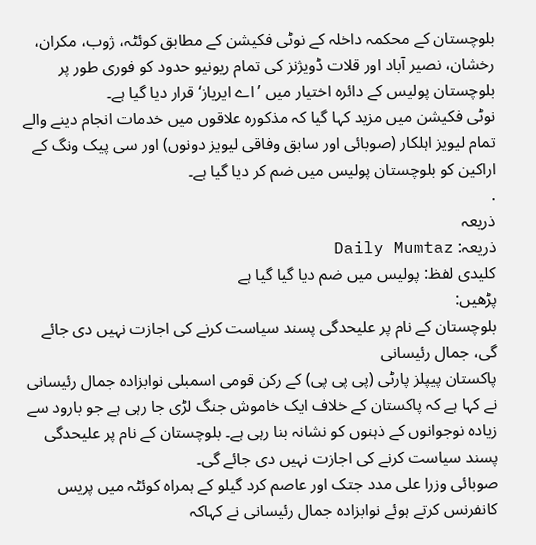بلوچستان کے محکمہ داخلہ کے نوٹی فکیشن کے مطابق کوئٹہ، ژوب، مکران، رخشان، نصیر آباد اور قلات ڈویژنز کی تمام ریونیو حدود کو فوری طور پر بلوچستان پولیس کے دائرہ اختیار میں ’اے ایریاز‘ قرار دیا گیا ہے۔
نوٹی فکیشن میں مزید کہا گیا کہ مذکورہ علاقوں میں خدمات انجام دینے والے تمام لیویز اہلکار (صوبائی اور سابق وفاقی لیویز دونوں) اور سی پیک ونگ کے اراکین کو بلوچستان پولیس میں ضم کر دیا گیا ہے۔
.
ذریعہ
ذریعہ: Daily Mumtaz
کلیدی لفظ: پولیس میں ضم دیا گیا گیا ہے
پڑھیں:
بلوچستان کے نام پر علیحدگی پسند سیاست کرنے کی اجازت نہیں دی جائے گی، جمال رئیسانی
پاکستان پیپلز پارٹی (پی پی پی) کے رکن قومی اسمبلی نوابزادہ جمال رئیسانی نے کہا ہے کہ پاکستان کے خلاف ایک خاموش جنگ لڑی جا رہی ہے جو بارود سے زیادہ نوجوانوں کے ذہنوں کو نشانہ بنا رہی ہے۔ بلوچستان کے نام پر علیحدگی پسند سیاست کرنے کی اجازت نہیں دی جائے گی۔
صوبائی وزرا علی مدد جتک اور عاصم کرد گیلو کے ہمراہ کوئٹہ میں پریس کانفرنس کرتے ہوئے نوابزادہ جمال رئیسانی نے کہاکہ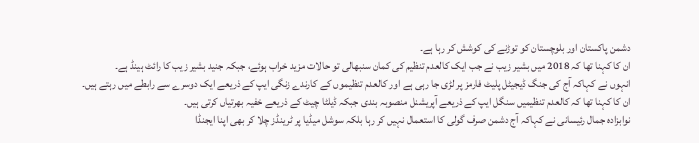دشمن پاکستان اور بلوچستان کو توڑنے کی کوشش کر رہا ہے۔
ان کا کہنا تھا کہ 2018 میں بشیر زیب نے جب ایک کالعدم تنظیم کی کمان سنبھالی تو حالات مزید خراب ہوئے، جبکہ جنید بشیر زیب کا رائٹ ہینڈ ہے۔
انہوں نے کہاکہ آج کی جنگ ڈیجیٹل پلیٹ فارمز پر لڑی جا رہی ہے اور کالعدم تنظیموں کے کارندے زنگی ایپ کے ذریعے ایک دوسرے سے رابطے میں رہتے ہیں۔
ان کا کہنا تھا کہ کالعدم تنظیمیں سنگل ایپ کے ذریعے آپریشنل منصوبہ بندی جبکہ ڈیلٹا چیٹ کے ذریعے خفیہ بھرتیاں کرتی ہیں۔
نوابزادہ جمال رئیسانی نے کہاکہ آج دشمن صرف گولی کا استعمال نہیں کر رہا بلکہ سوشل میڈیا پر ٹرینڈز چلا کر بھی اپنا ایجنڈا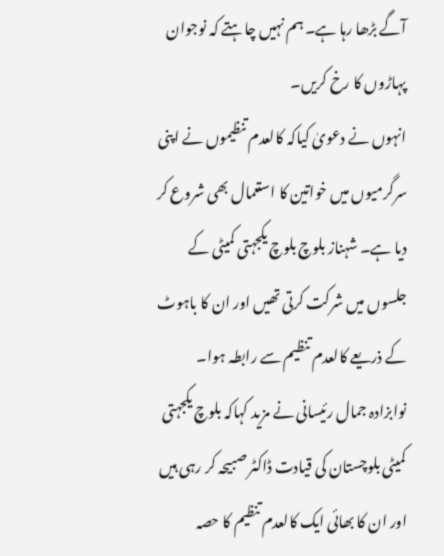آگے بڑھا رہا ہے۔ ہم نہیں چاہتے کہ نوجوان پہاڑوں کا رخ کریں۔
انہوں نے دعویٰ کیاکہ کالعدم تنظیموں نے اپنی سرگرمیوں میں خواتین کا استعمال بھی شروع کر دیا ہے۔ شہناز بلوچ بلوچ یکجہتی کمیٹی کے جلسوں میں شرکت کرتی تھیں اور ان کا باہوٹ کے ذریعے کالعدم تنظیم سے رابطہ ہوا۔
نوابزادہ جمال رئیسانی نے مزید کہاکہ بلوچ یکجہتی کمیٹی بلوچستان کی قیادت ڈاکٹر صبیحہ کر رہی ہیں اور ان کا بھائی ایک کالعدم تنظیم کا حصہ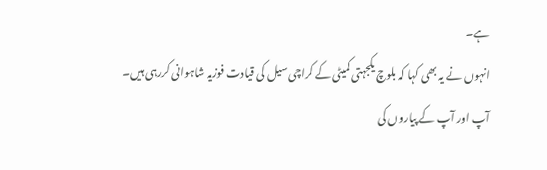ہے۔
انہوں نے یہ بھی کہا کہ بلوچ یکجہتی کمیٹی کے کراچی سیل کی قیادت فوزیہ شاہوانی کررہی ہیں۔
آپ اور آپ کے پیاروں کی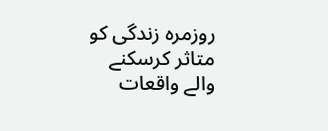روزمرہ زندگی کو متاثر کرسکنے والے واقعات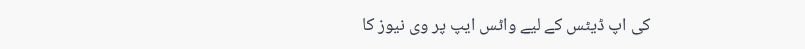کی اپ ڈیٹس کے لیے واٹس ایپ پر وی نیوز کا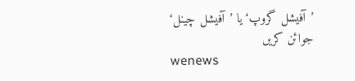’آفیشل گروپ‘ یا ’آفیشل چینل‘ جوائن کریں
wenews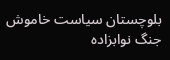بلوچستان سیاست خاموش جنگ نوابزادہ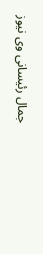جمال رئیسانی وی نیوز